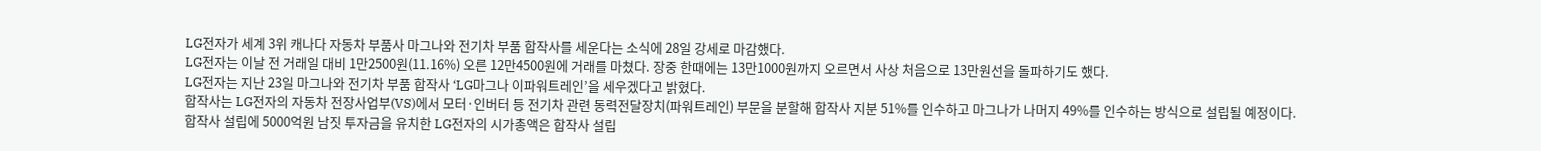LG전자가 세계 3위 캐나다 자동차 부품사 마그나와 전기차 부품 합작사를 세운다는 소식에 28일 강세로 마감했다.
LG전자는 이날 전 거래일 대비 1만2500원(11.16%) 오른 12만4500원에 거래를 마쳤다. 장중 한때에는 13만1000원까지 오르면서 사상 처음으로 13만원선을 돌파하기도 했다.
LG전자는 지난 23일 마그나와 전기차 부품 합작사 ‘LG마그나 이파워트레인’을 세우겠다고 밝혔다.
합작사는 LG전자의 자동차 전장사업부(VS)에서 모터·인버터 등 전기차 관련 동력전달장치(파워트레인) 부문을 분할해 합작사 지분 51%를 인수하고 마그나가 나머지 49%를 인수하는 방식으로 설립될 예정이다.
합작사 설립에 5000억원 남짓 투자금을 유치한 LG전자의 시가총액은 합작사 설립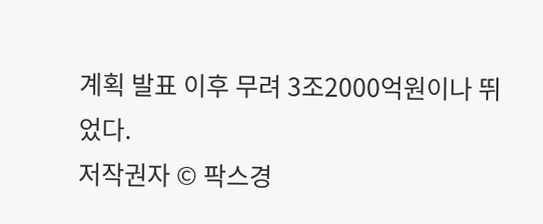계획 발표 이후 무려 3조2000억원이나 뛰었다.
저작권자 © 팍스경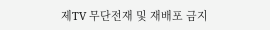제TV 무단전재 및 재배포 금지